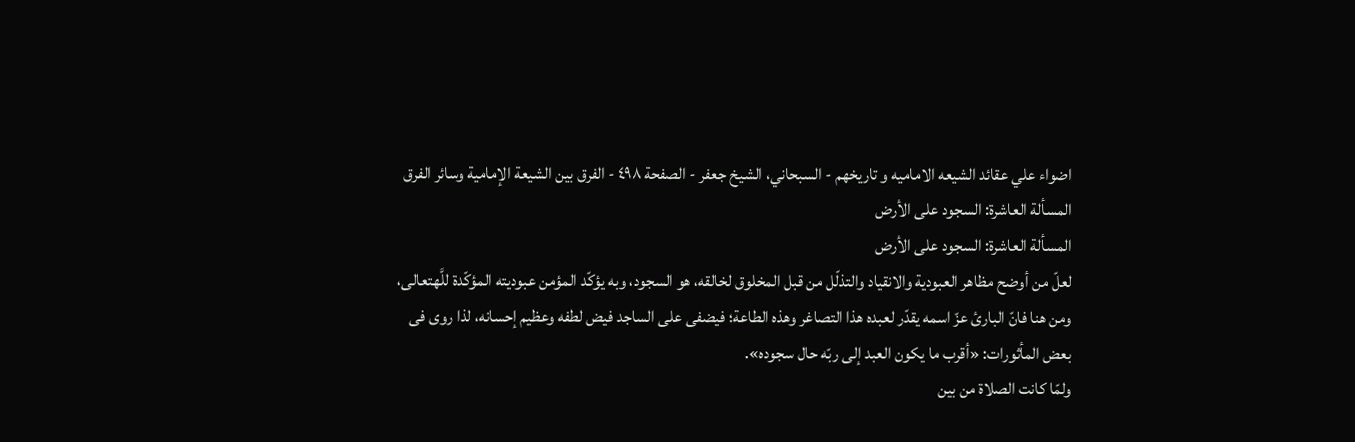اضواء علي عقائد الشيعه الاماميه و تاريخهم - السبحاني، الشيخ جعفر - الصفحة ٤٩٨ - الفرق بین الشیعة الإمامیة وسائر الفرق
المسألة العاشرة: السجود علی الأرض
المسألة العاشرة: السجود علی الأرض
لعلّ من أوضح مظاهر العبودیة والانقیاد والتذلّل من قبل المخلوق لخالقه، هو السجود، وبه یؤکّد المؤمن عبودیته المؤکّدة للَّهتعالی، ومن هنا فانّ البارئ عزّ اسمه یقدّر لعبده هذا التصاغر وهذه الطاعة؛ فیضفی علی الساجد فیض لطفه وعظیم إحسانه، لذا روی فی بعض المأثورات: «أقرب ما یکون العبد إلی ربّه حال سجوده».
ولمّا کانت الصلاة من بین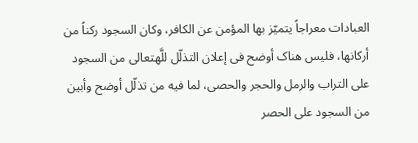العبادات معراجاً یتمیّز بها المؤمن عن الکافر، وکان السجود رکناً من أرکانها، فلیس هناک أوضح فی إعلان التذلّل للَّهتعالی من السجود علی التراب والرمل والحجر والحصی، لما فیه من تذلّل أوضح وأبین من السجود علی الحصر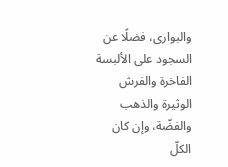والبواری، فضلًا عن السجود علی الألبسة الفاخرة والفرش الوثیرة والذهب والفضّة، وإن کان الکلّ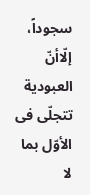سجوداً، إلّاأنّ العبودیة تتجلّی فی الأوّل بما لا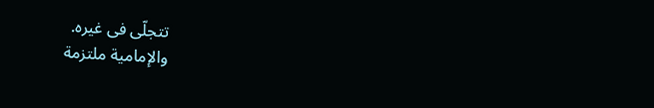تتجلّی فی غیره.
والإمامیة ملتزمة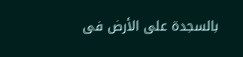بالسجدة علی الأرض فی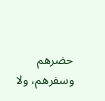حضرهم وسفرهم، ولا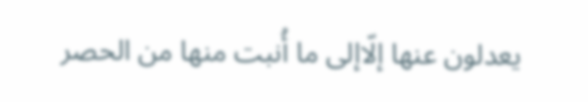یعدلون عنها إلّاإلی ما أُنبت منها من الحصر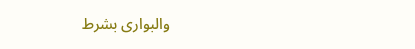والبواری بشرط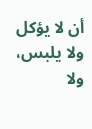أن لا یؤکل ولا یلبس، ولا